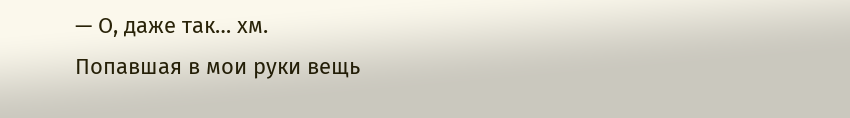— О, даже так… хм.
Попавшая в мои руки вещь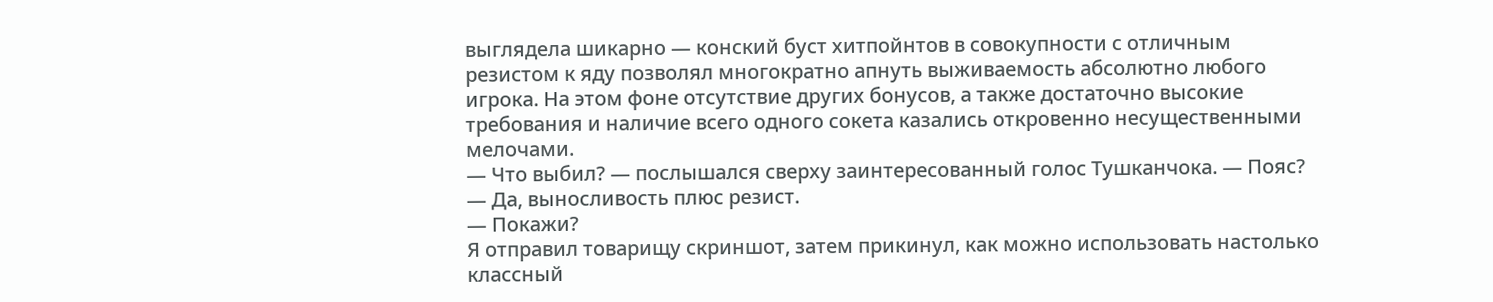выглядела шикарно — конский буст хитпойнтов в совокупности с отличным резистом к яду позволял многократно апнуть выживаемость абсолютно любого игрока. На этом фоне отсутствие других бонусов, а также достаточно высокие требования и наличие всего одного сокета казались откровенно несущественными мелочами.
— Что выбил? — послышался сверху заинтересованный голос Тушканчока. — Пояс?
— Да, выносливость плюс резист.
— Покажи?
Я отправил товарищу скриншот, затем прикинул, как можно использовать настолько классный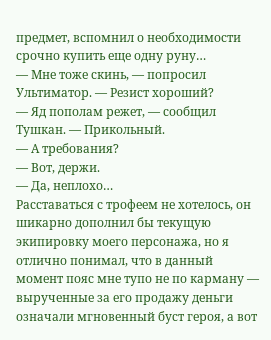предмет, вспомнил о необходимости срочно купить еще одну руну…
— Мне тоже скинь, — попросил Ультиматор. — Резист хороший?
— Яд пополам режет, — сообщил Тушкан. — Прикольный.
— А требования?
— Вот, держи.
— Да, неплохо…
Расставаться с трофеем не хотелось, он шикарно дополнил бы текущую экипировку моего персонажа, но я отлично понимал, что в данный момент пояс мне тупо не по карману — вырученные за его продажу деньги означали мгновенный буст героя, а вот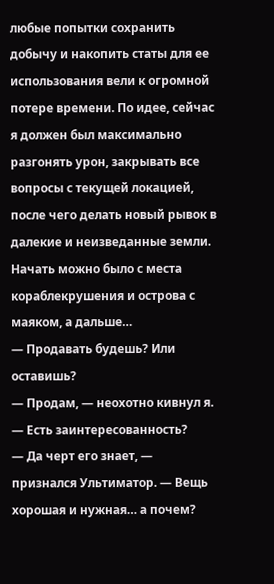любые попытки сохранить добычу и накопить статы для ее использования вели к огромной потере времени. По идее, сейчас я должен был максимально разгонять урон, закрывать все вопросы с текущей локацией, после чего делать новый рывок в далекие и неизведанные земли. Начать можно было с места кораблекрушения и острова с маяком, а дальше…
— Продавать будешь? Или оставишь?
— Продам, — неохотно кивнул я. — Есть заинтересованность?
— Да черт его знает, — признался Ультиматор. — Вещь хорошая и нужная… а почем?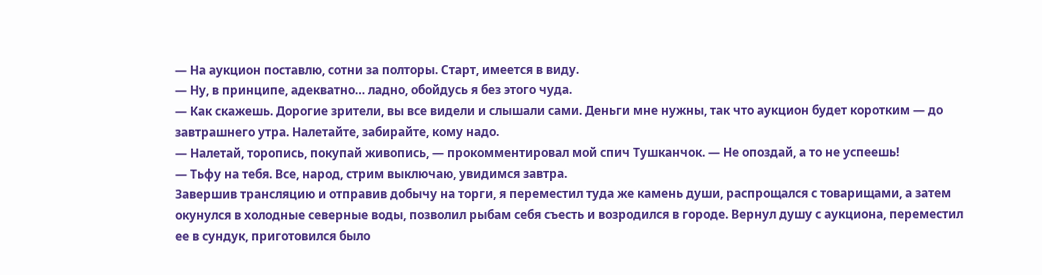— На аукцион поставлю, сотни за полторы. Старт, имеется в виду.
— Ну, в принципе, адекватно… ладно, обойдусь я без этого чуда.
— Как скажешь. Дорогие зрители, вы все видели и слышали сами. Деньги мне нужны, так что аукцион будет коротким — до завтрашнего утра. Налетайте, забирайте, кому надо.
— Налетай, торопись, покупай живопись, — прокомментировал мой спич Тушканчок. — Не опоздай, а то не успеешь!
— Тьфу на тебя. Все, народ, стрим выключаю, увидимся завтра.
Завершив трансляцию и отправив добычу на торги, я переместил туда же камень души, распрощался с товарищами, а затем окунулся в холодные северные воды, позволил рыбам себя съесть и возродился в городе. Вернул душу с аукциона, переместил ее в сундук, приготовился было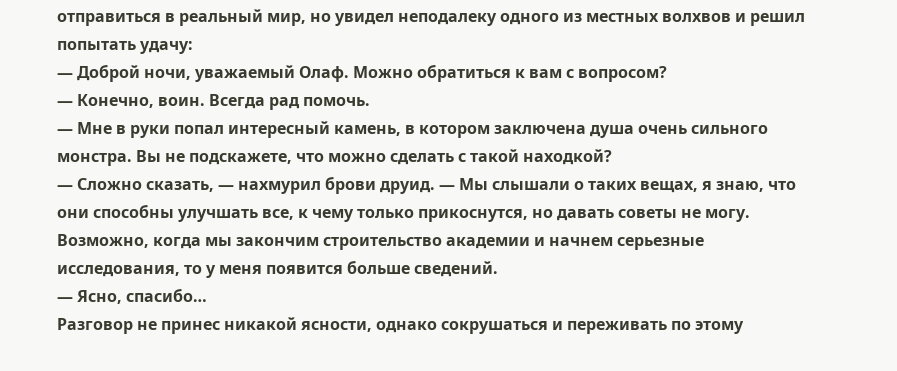отправиться в реальный мир, но увидел неподалеку одного из местных волхвов и решил попытать удачу:
— Доброй ночи, уважаемый Олаф. Можно обратиться к вам с вопросом?
— Конечно, воин. Всегда рад помочь.
— Мне в руки попал интересный камень, в котором заключена душа очень сильного монстра. Вы не подскажете, что можно сделать с такой находкой?
— Сложно сказать, — нахмурил брови друид. — Мы слышали о таких вещах, я знаю, что они способны улучшать все, к чему только прикоснутся, но давать советы не могу. Возможно, когда мы закончим строительство академии и начнем серьезные исследования, то у меня появится больше сведений.
— Ясно, спасибо…
Разговор не принес никакой ясности, однако сокрушаться и переживать по этому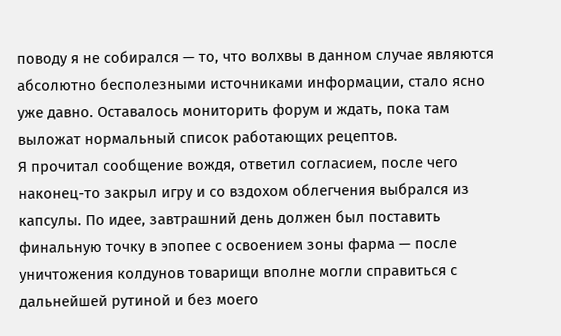поводу я не собирался — то, что волхвы в данном случае являются абсолютно бесполезными источниками информации, стало ясно уже давно. Оставалось мониторить форум и ждать, пока там выложат нормальный список работающих рецептов.
Я прочитал сообщение вождя, ответил согласием, после чего наконец-то закрыл игру и со вздохом облегчения выбрался из капсулы. По идее, завтрашний день должен был поставить финальную точку в эпопее с освоением зоны фарма — после уничтожения колдунов товарищи вполне могли справиться с дальнейшей рутиной и без моего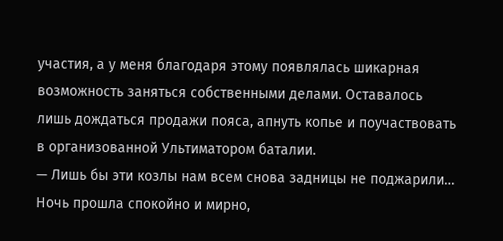участия, а у меня благодаря этому появлялась шикарная возможность заняться собственными делами. Оставалось лишь дождаться продажи пояса, апнуть копье и поучаствовать в организованной Ультиматором баталии.
— Лишь бы эти козлы нам всем снова задницы не поджарили…
Ночь прошла спокойно и мирно,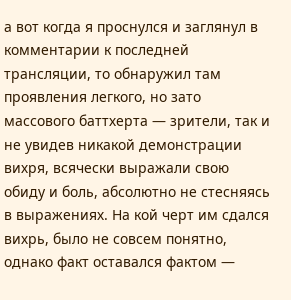а вот когда я проснулся и заглянул в комментарии к последней трансляции, то обнаружил там проявления легкого, но зато массового баттхерта — зрители, так и не увидев никакой демонстрации вихря, всячески выражали свою обиду и боль, абсолютно не стесняясь в выражениях. На кой черт им сдался вихрь, было не совсем понятно, однако факт оставался фактом —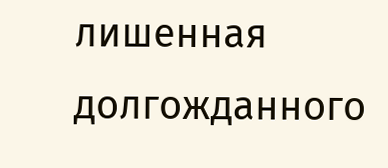лишенная долгожданного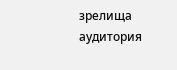зрелища аудитория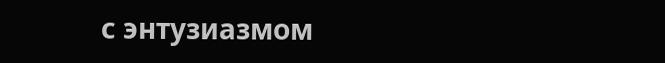с энтузиазмом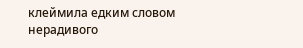клеймила едким словом нерадивого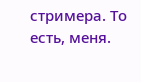стримера. То есть, меня.